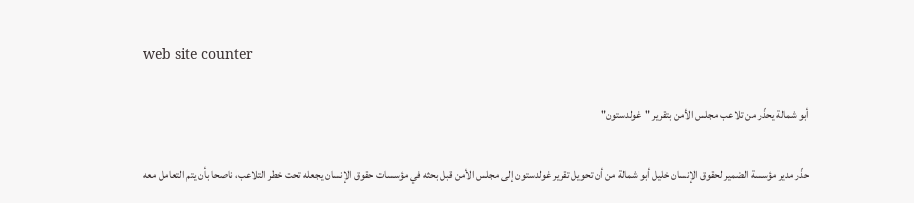web site counter

أبو شمالة يحذّر من تلاعب مجلس الأمن بتقرير "غولدستون"

حذّر مدير مؤسسة الضمير لحقوق الإنسان خليل أبو شمالة من أن تحويل تقرير غولدستون إلى مجلس الأمن قبل بحثه في مؤسسات حقوق الإنسان يجعله تحت خطر التلاعب، ناصحا بأن يتم التعامل معه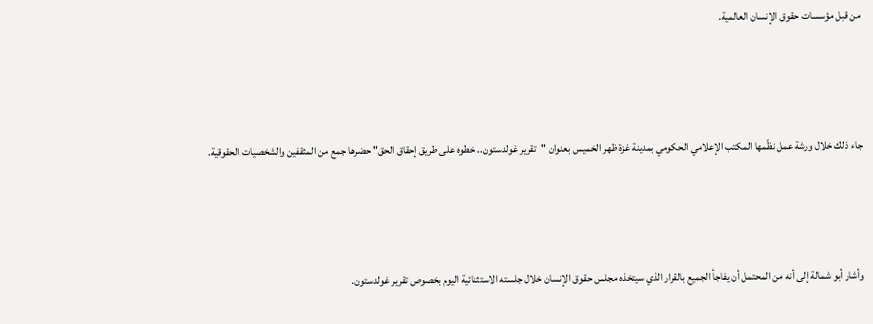من قبل مؤسسات حقوق الإنسان العالمية.



جاء ذلك خلال ورشة عمل نظّمها المكتب الإعلامي الحكومي بمدينة غزة ظهر الخميس بعنوان "تقرير غولدستون.. خطوه على طريق إحقاق الحق" حضرها جمع من المثقفين والشخصيات الحقوقية.



وأشار أبو شمالة إلى أنه من المحتمل أن يفاجأ الجميع بالقرار الذي سيتخذه مجلس حقوق الإنسان خلال جلسته الاستثنائية اليوم بخصوص تقرير غولدستون.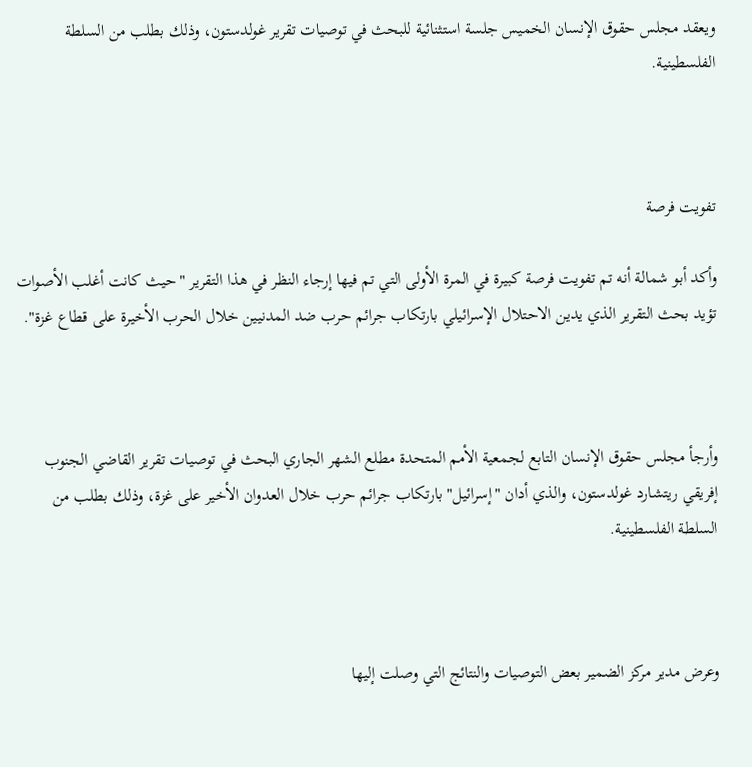ويعقد مجلس حقوق الإنسان الخميس جلسة استثنائية للبحث في توصيات تقرير غولدستون، وذلك بطلب من السلطة الفلسطينية.



تفويت فرصة

وأكد أبو شمالة أنه تم تفويت فرصة كبيرة في المرة الأولى التي تم فيها إرجاء النظر في هذا التقرير "حيث كانت أغلب الأصوات تؤيد بحث التقرير الذي يدين الاحتلال الإسرائيلي بارتكاب جرائم حرب ضد المدنيين خلال الحرب الأخيرة على قطاع غزة".



وأرجأ مجلس حقوق الإنسان التابع لجمعية الأمم المتحدة مطلع الشهر الجاري البحث في توصيات تقرير القاضي الجنوب إفريقي ريتشارد غولدستون، والذي أدان "إسرائيل" بارتكاب جرائم حرب خلال العدوان الأخير على غزة، وذلك بطلب من السلطة الفلسطينية.



وعرض مدير مركز الضمير بعض التوصيات والنتائج التي وصلت إليها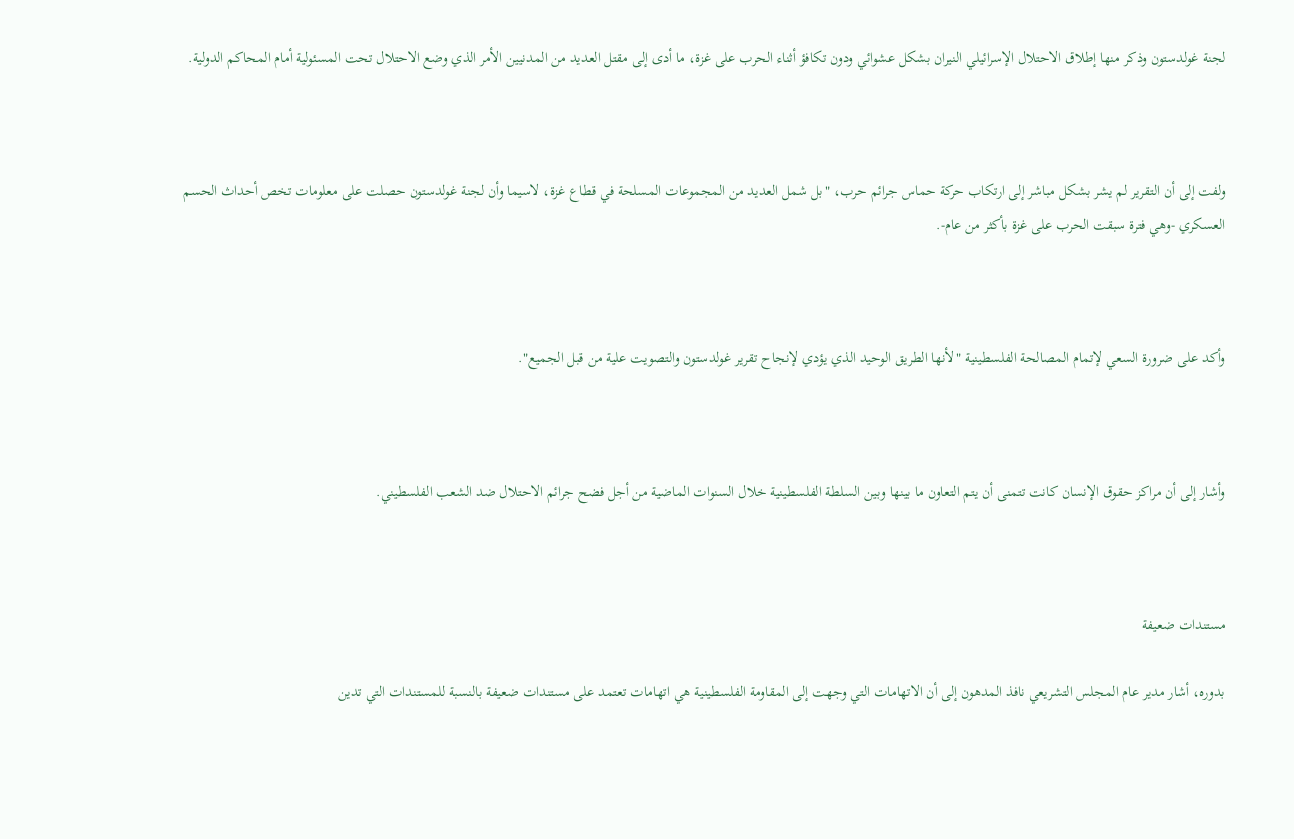لجنة غولدستون وذكر منها إطلاق الاحتلال الإسرائيلي النيران بشكل عشوائي ودون تكافؤ أثناء الحرب على غزة، ما أدى إلى مقتل العديد من المدنيين الأمر الذي وضع الاحتلال تحت المسئولية أمام المحاكم الدولية.



ولفت إلى أن التقرير لم يشر بشكل مباشر إلى ارتكاب حركة حماس جرائم حرب، "بل شمل العديد من المجموعات المسلحة في قطاع غزة، لاسيما وأن لجنة غولدستون حصلت على معلومات تخص أحداث الحسم العسكري -وهي فترة سبقت الحرب على غزة بأكثر من عام-.



وأكد على ضرورة السعي لإتمام المصالحة الفلسطينية "لأنها الطريق الوحيد الذي يؤدي لإنجاح تقرير غولدستون والتصويت علية من قبل الجميع".



وأشار إلى أن مراكز حقوق الإنسان كانت تتمنى أن يتم التعاون ما بينها وبين السلطة الفلسطينية خلال السنوات الماضية من أجل فضح جرائم الاحتلال ضد الشعب الفلسطيني.



مستندات ضعيفة

بدوره، أشار مدير عام المجلس التشريعي نافذ المدهون إلى أن الاتهامات التي وجهت إلى المقاومة الفلسطينية هي اتهامات تعتمد على مستندات ضعيفة بالنسبة للمستندات التي تدين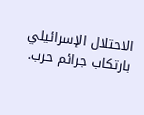الاحتلال الإسرائيلي بارتكاب جرائم حرب.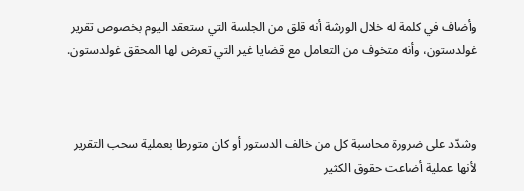وأضاف في كلمة له خلال الورشة أنه قلق من الجلسة التي ستعقد اليوم بخصوص تقرير غولدستون، وأنه متخوف من التعامل مع قضايا غير التي تعرض لها المحقق غولدستون.



وشدّد على ضرورة محاسبة كل من خالف الدستور أو كان متورطا بعملية سحب التقرير لأنها عملية أضاعت حقوق الكثير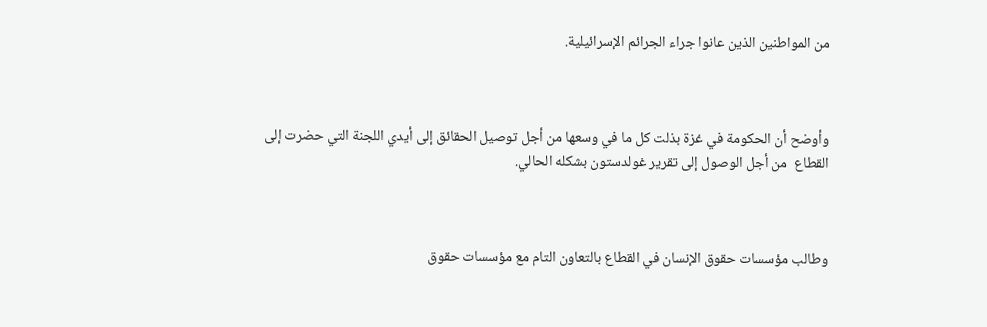من المواطنين الذين عانوا جراء الجرائم الإسرائيلية.



وأوضح أن الحكومة في غزة بذلت كل ما في وسعها من أجل توصيل الحقائق إلى أيدي اللجنة التي حضرت إلى القطاع  من أجل الوصول إلى تقرير غولدستون بشكله الحالي.



وطالب مؤسسات حقوق الإنسان في القطاع بالتعاون التام مع مؤسسات حقوق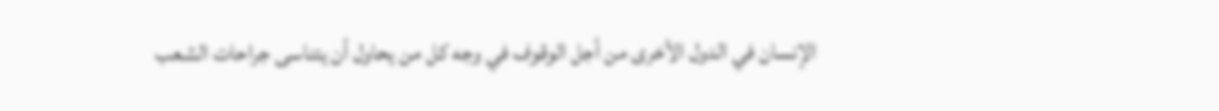الإنسان في الدول الأخرى من أجل الوقوف في وجه كل من يحاول أن يتناسى جراحات الشعب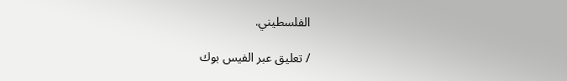الفلسطيني.

/ تعليق عبر الفيس بوك